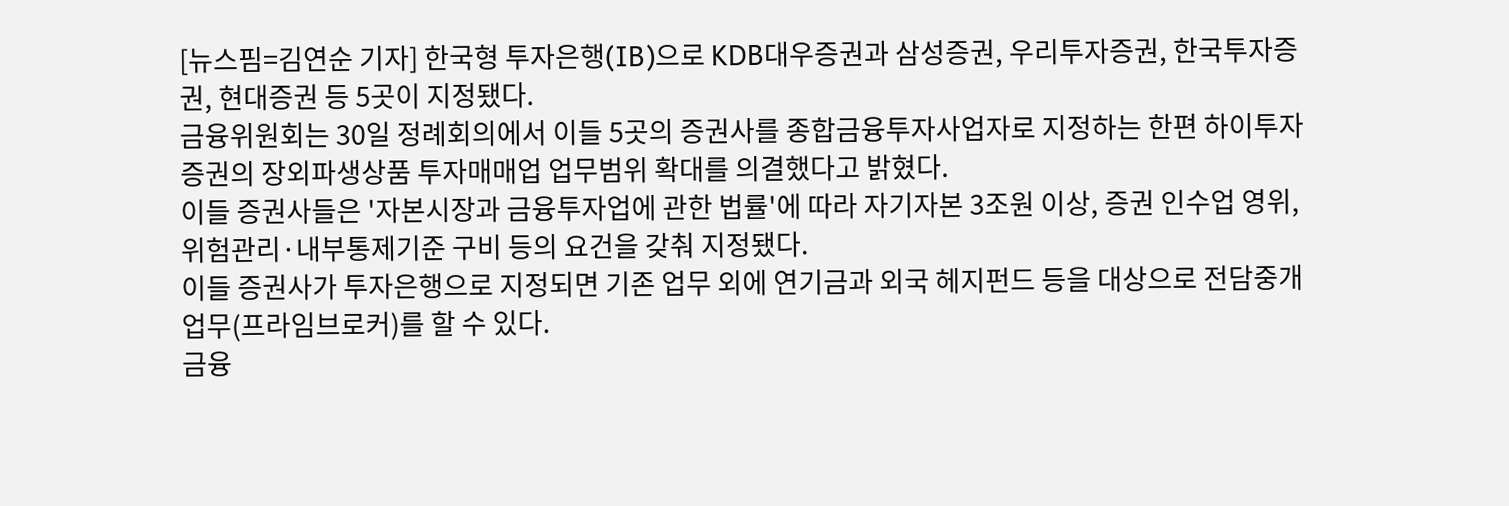[뉴스핌=김연순 기자] 한국형 투자은행(IB)으로 KDB대우증권과 삼성증권, 우리투자증권, 한국투자증권, 현대증권 등 5곳이 지정됐다.
금융위원회는 30일 정례회의에서 이들 5곳의 증권사를 종합금융투자사업자로 지정하는 한편 하이투자증권의 장외파생상품 투자매매업 업무범위 확대를 의결했다고 밝혔다.
이들 증권사들은 '자본시장과 금융투자업에 관한 법률'에 따라 자기자본 3조원 이상, 증권 인수업 영위, 위험관리·내부통제기준 구비 등의 요건을 갖춰 지정됐다.
이들 증권사가 투자은행으로 지정되면 기존 업무 외에 연기금과 외국 헤지펀드 등을 대상으로 전담중개업무(프라임브로커)를 할 수 있다.
금융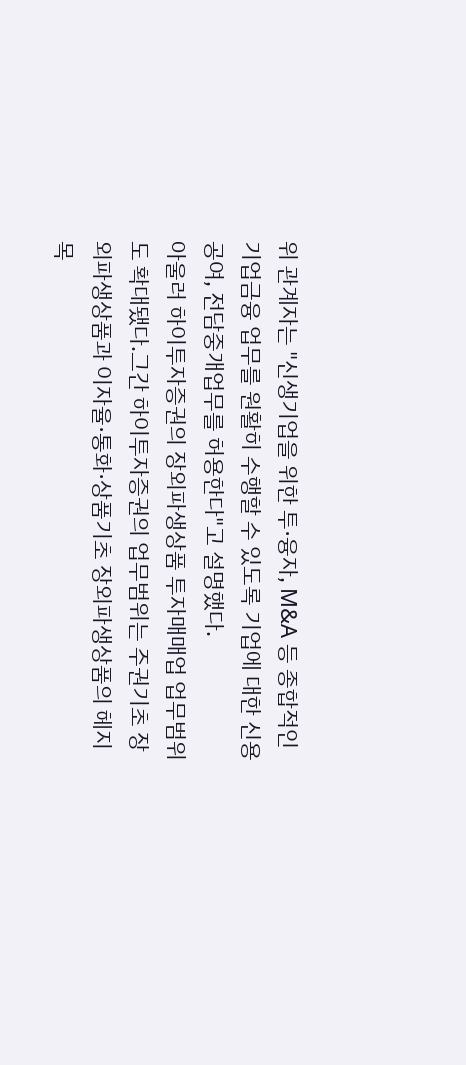위 관계자는 "신생기업을 위한 투·융자, M&A 등 종합적인 기업금융 업무를 원활히 수행할 수 있도록 기업에 대한 신용공여, 전담중개업무를 허용한다"고 설명했다.
아울러 하이투자증권의 장외파생상품 투자매매업 업무범위도 확대됐다.그간 하이투자증권의 업무범위는 주권기초 장외파생상품과 이자율·통화·상품기초 장외파생상품의 헤지목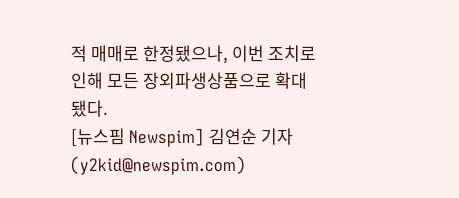적 매매로 한정됐으나, 이번 조치로 인해 모든 장외파생상품으로 확대됐다.
[뉴스핌 Newspim] 김연순 기자 (y2kid@newspim.com)